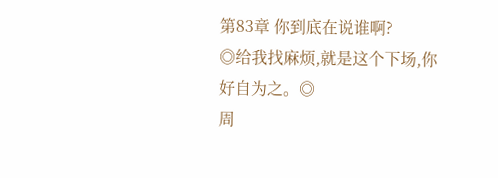第83章 你到底在说谁啊?
◎给我找麻烦,就是这个下场,你好自为之。◎
周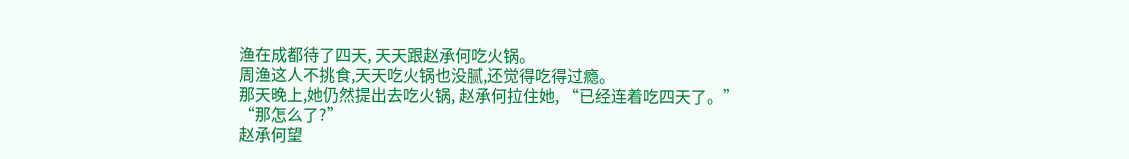渔在成都待了四天, 天天跟赵承何吃火锅。
周渔这人不挑食,天天吃火锅也没腻,还觉得吃得过瘾。
那天晚上,她仍然提出去吃火锅, 赵承何拉住她, “已经连着吃四天了。”
“那怎么了?”
赵承何望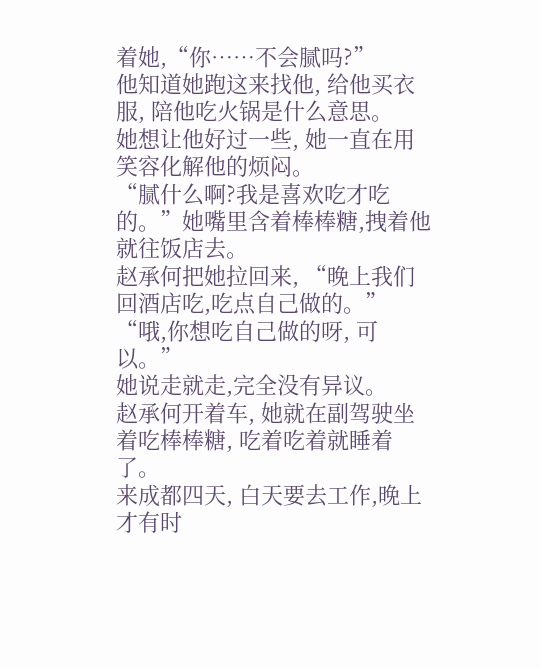着她,“你……不会腻吗?”
他知道她跑这来找他, 给他买衣服, 陪他吃火锅是什么意思。
她想让他好过一些, 她一直在用笑容化解他的烦闷。
“腻什么啊?我是喜欢吃才吃的。”她嘴里含着棒棒糖,拽着他就往饭店去。
赵承何把她拉回来, “晚上我们回酒店吃,吃点自己做的。”
“哦,你想吃自己做的呀, 可以。”
她说走就走,完全没有异议。
赵承何开着车, 她就在副驾驶坐着吃棒棒糖, 吃着吃着就睡着了。
来成都四天, 白天要去工作,晚上才有时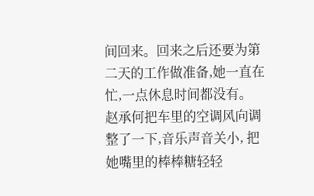间回来。回来之后还要为第二天的工作做准备,她一直在忙,一点休息时间都没有。
赵承何把车里的空调风向调整了一下,音乐声音关小, 把她嘴里的棒棒糖轻轻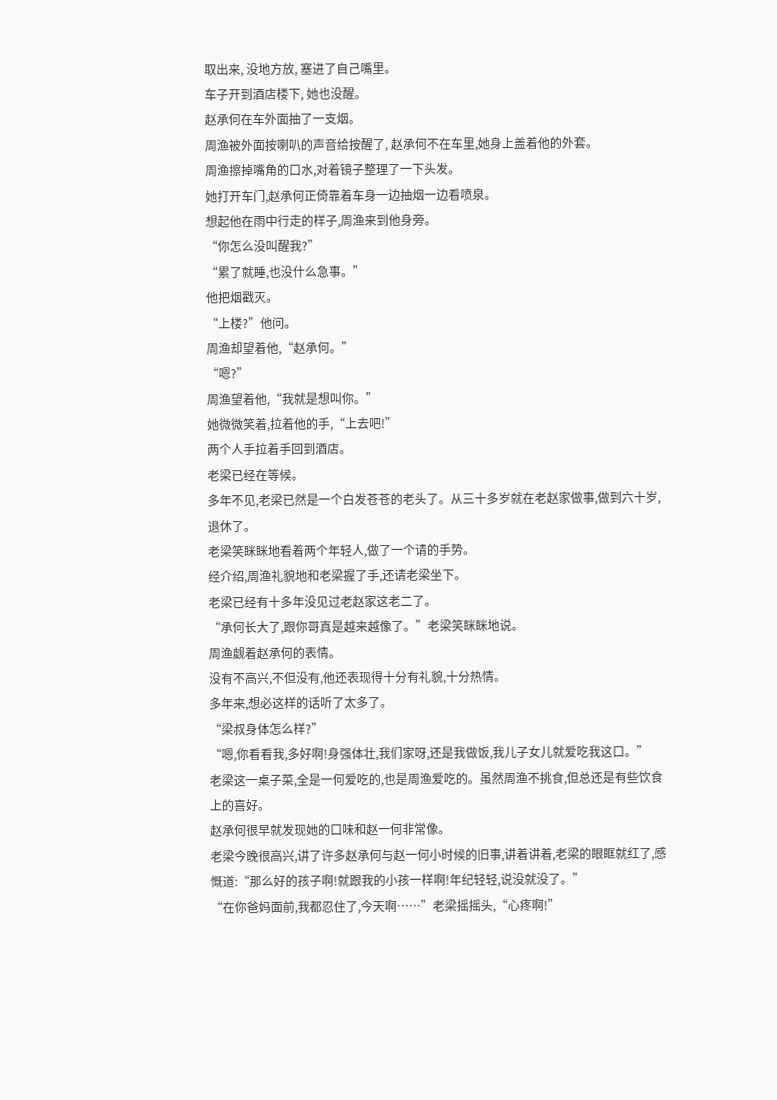取出来, 没地方放, 塞进了自己嘴里。
车子开到酒店楼下, 她也没醒。
赵承何在车外面抽了一支烟。
周渔被外面按喇叭的声音给按醒了, 赵承何不在车里,她身上盖着他的外套。
周渔擦掉嘴角的口水,对着镜子整理了一下头发。
她打开车门,赵承何正倚靠着车身一边抽烟一边看喷泉。
想起他在雨中行走的样子,周渔来到他身旁。
“你怎么没叫醒我?”
“累了就睡,也没什么急事。”
他把烟戳灭。
“上楼?”他问。
周渔却望着他,“赵承何。”
“嗯?”
周渔望着他,“我就是想叫你。”
她微微笑着,拉着他的手,“上去吧!”
两个人手拉着手回到酒店。
老梁已经在等候。
多年不见,老梁已然是一个白发苍苍的老头了。从三十多岁就在老赵家做事,做到六十岁,退休了。
老梁笑眯眯地看着两个年轻人,做了一个请的手势。
经介绍,周渔礼貌地和老梁握了手,还请老梁坐下。
老梁已经有十多年没见过老赵家这老二了。
“承何长大了,跟你哥真是越来越像了。”老梁笑眯眯地说。
周渔觑着赵承何的表情。
没有不高兴,不但没有,他还表现得十分有礼貌,十分热情。
多年来,想必这样的话听了太多了。
“梁叔身体怎么样?”
“嗯,你看看我,多好啊!身强体壮,我们家呀,还是我做饭,我儿子女儿就爱吃我这口。”
老梁这一桌子菜,全是一何爱吃的,也是周渔爱吃的。虽然周渔不挑食,但总还是有些饮食上的喜好。
赵承何很早就发现她的口味和赵一何非常像。
老梁今晚很高兴,讲了许多赵承何与赵一何小时候的旧事,讲着讲着,老梁的眼眶就红了,感慨道:“那么好的孩子啊!就跟我的小孩一样啊!年纪轻轻,说没就没了。”
“在你爸妈面前,我都忍住了,今天啊……”老梁摇摇头,“心疼啊!”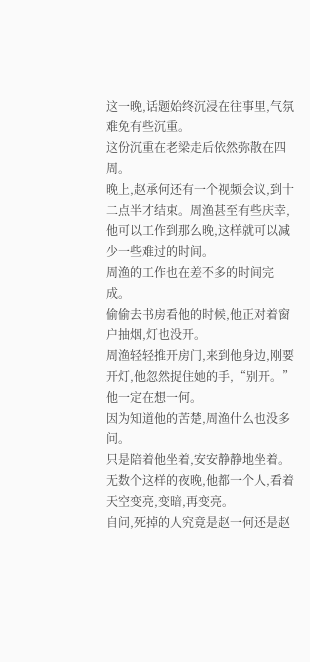这一晚,话题始终沉浸在往事里,气氛难免有些沉重。
这份沉重在老梁走后依然弥散在四周。
晚上,赵承何还有一个视频会议,到十二点半才结束。周渔甚至有些庆幸,他可以工作到那么晚,这样就可以减少一些难过的时间。
周渔的工作也在差不多的时间完成。
偷偷去书房看他的时候,他正对着窗户抽烟,灯也没开。
周渔轻轻推开房门,来到他身边,刚要开灯,他忽然捉住她的手,“别开。”
他一定在想一何。
因为知道他的苦楚,周渔什么也没多问。
只是陪着他坐着,安安静静地坐着。
无数个这样的夜晚,他都一个人,看着天空变亮,变暗,再变亮。
自问,死掉的人究竟是赵一何还是赵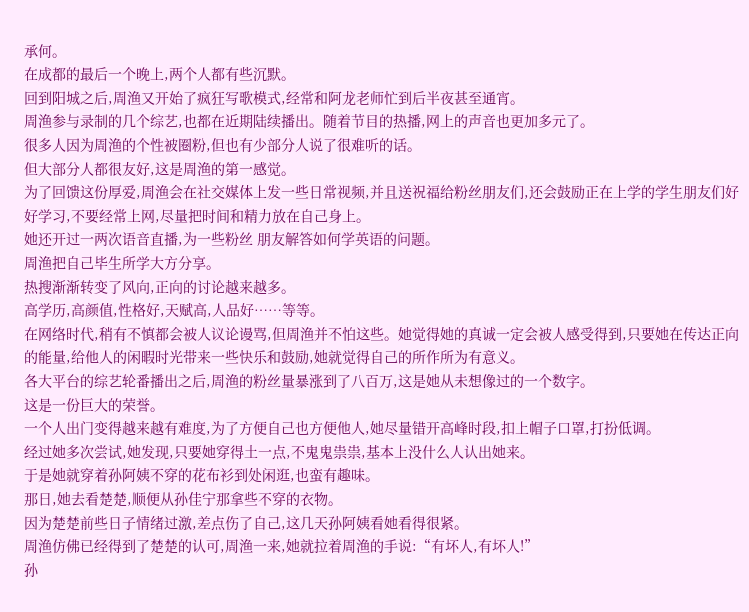承何。
在成都的最后一个晚上,两个人都有些沉默。
回到阳城之后,周渔又开始了疯狂写歌模式,经常和阿龙老师忙到后半夜甚至通宵。
周渔参与录制的几个综艺,也都在近期陆续播出。随着节目的热播,网上的声音也更加多元了。
很多人因为周渔的个性被圈粉,但也有少部分人说了很难听的话。
但大部分人都很友好,这是周渔的第一感觉。
为了回馈这份厚爱,周渔会在社交媒体上发一些日常视频,并且送祝福给粉丝朋友们,还会鼓励正在上学的学生朋友们好好学习,不要经常上网,尽量把时间和精力放在自己身上。
她还开过一两次语音直播,为一些粉丝 朋友解答如何学英语的问题。
周渔把自己毕生所学大方分享。
热搜渐渐转变了风向,正向的讨论越来越多。
高学历,高颜值,性格好,天赋高,人品好……等等。
在网络时代,稍有不慎都会被人议论谩骂,但周渔并不怕这些。她觉得她的真诚一定会被人感受得到,只要她在传达正向的能量,给他人的闲暇时光带来一些快乐和鼓励,她就觉得自己的所作所为有意义。
各大平台的综艺轮番播出之后,周渔的粉丝量暴涨到了八百万,这是她从未想像过的一个数字。
这是一份巨大的荣誉。
一个人出门变得越来越有难度,为了方便自己也方便他人,她尽量错开高峰时段,扣上帽子口罩,打扮低调。
经过她多次尝试,她发现,只要她穿得土一点,不鬼鬼祟祟,基本上没什么人认出她来。
于是她就穿着孙阿姨不穿的花布衫到处闲逛,也蛮有趣味。
那日,她去看楚楚,顺便从孙佳宁那拿些不穿的衣物。
因为楚楚前些日子情绪过激,差点伤了自己,这几天孙阿姨看她看得很紧。
周渔仿佛已经得到了楚楚的认可,周渔一来,她就拉着周渔的手说:“有坏人,有坏人!”
孙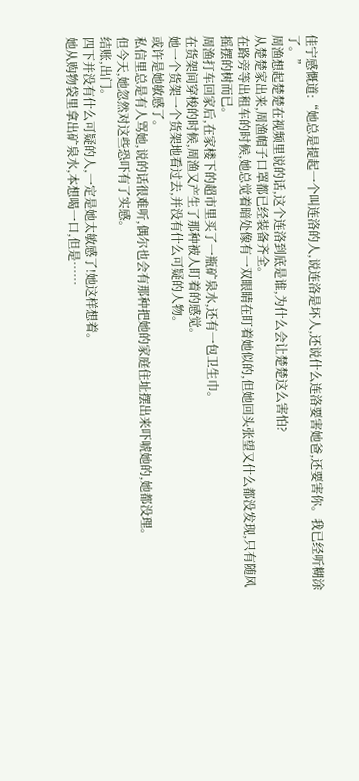佳宁感慨道:“她总是提起一个叫连洛的人,说连洛是坏人,还说什么连洛要害她爸,还要害你。我已经听糊涂了。”
周渔想起楚楚在视频里说的话,这个连洛到底是谁,为什么会让楚楚这么害怕?
从楚楚家出来,周渔帽子口罩都已经装备齐全。
在路旁等出租车的时候,她总觉着暗处像有一双眼睛在盯着她似的,但她回头张望又什么都没发现,只有随风摇摆的树而已。
周渔打车回家后,在家楼下的超市里买了一瓶矿泉水,还有一包卫生巾。
在货架间穿梭的时候,周渔又产生了那种被人盯着的感觉。
她一个货架一个货架地看过去,并没有什么可疑的人物。
或许是她敏感了。
私信里总是有人骂她,说的话很难听,偶尔也会有那种把她的家庭住址摆出来吓唬她的,她都没理。
但今天,她忽然对这些恐吓有了实感。
结账,出门。
四下并没有什么可疑的人,一定是她太敏感了!她这样想着。
她从购物袋里拿出矿泉水,本想喝一口,但是……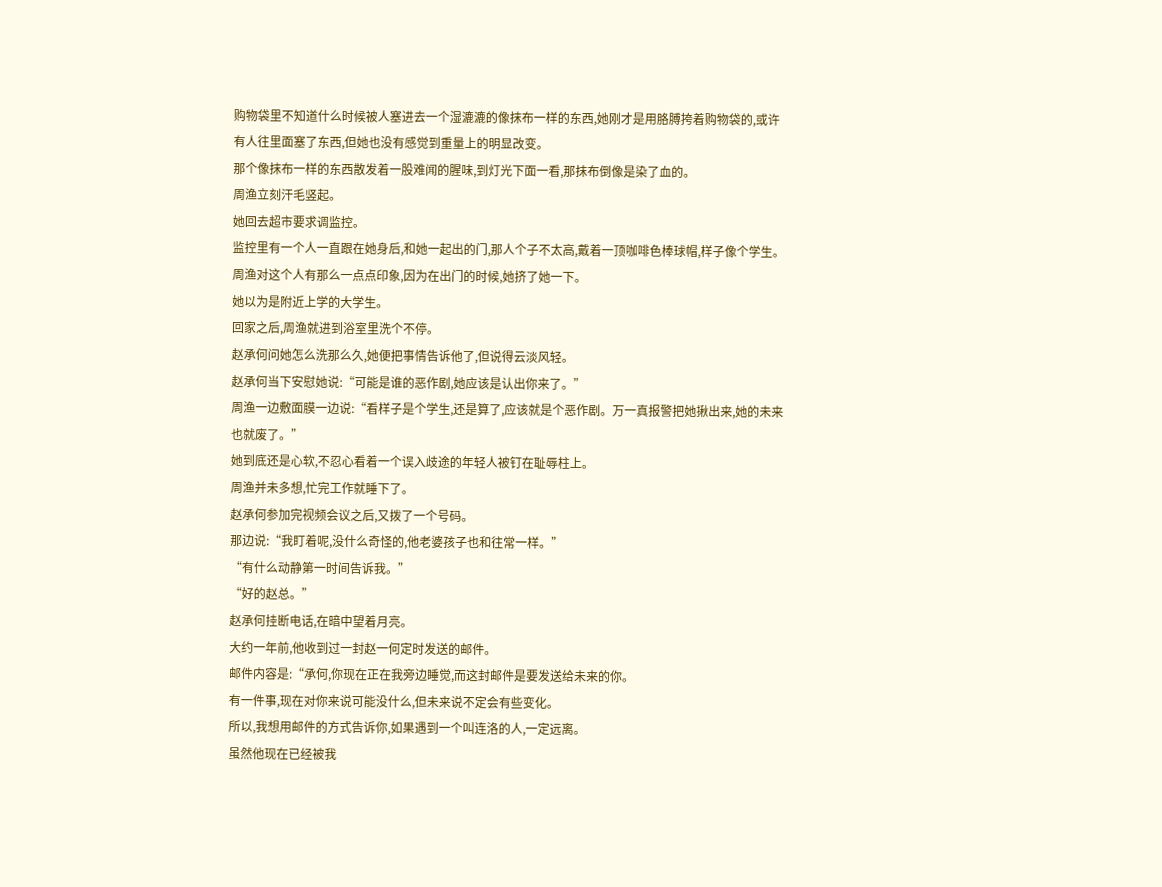购物袋里不知道什么时候被人塞进去一个湿漉漉的像抹布一样的东西,她刚才是用胳膊挎着购物袋的,或许有人往里面塞了东西,但她也没有感觉到重量上的明显改变。
那个像抹布一样的东西散发着一股难闻的腥味,到灯光下面一看,那抹布倒像是染了血的。
周渔立刻汗毛竖起。
她回去超市要求调监控。
监控里有一个人一直跟在她身后,和她一起出的门,那人个子不太高,戴着一顶咖啡色棒球帽,样子像个学生。
周渔对这个人有那么一点点印象,因为在出门的时候,她挤了她一下。
她以为是附近上学的大学生。
回家之后,周渔就进到浴室里洗个不停。
赵承何问她怎么洗那么久,她便把事情告诉他了,但说得云淡风轻。
赵承何当下安慰她说:“可能是谁的恶作剧,她应该是认出你来了。”
周渔一边敷面膜一边说:“看样子是个学生,还是算了,应该就是个恶作剧。万一真报警把她揪出来,她的未来也就废了。”
她到底还是心软,不忍心看着一个误入歧途的年轻人被钉在耻辱柱上。
周渔并未多想,忙完工作就睡下了。
赵承何参加完视频会议之后,又拨了一个号码。
那边说:“我盯着呢,没什么奇怪的,他老婆孩子也和往常一样。”
“有什么动静第一时间告诉我。”
“好的赵总。”
赵承何挂断电话,在暗中望着月亮。
大约一年前,他收到过一封赵一何定时发送的邮件。
邮件内容是:“承何,你现在正在我旁边睡觉,而这封邮件是要发送给未来的你。
有一件事,现在对你来说可能没什么,但未来说不定会有些变化。
所以,我想用邮件的方式告诉你,如果遇到一个叫连洛的人,一定远离。
虽然他现在已经被我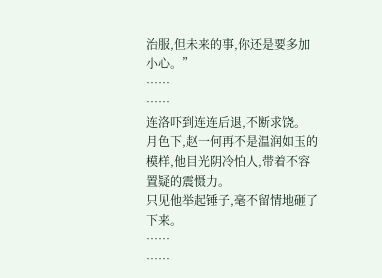治服,但未来的事,你还是要多加小心。”
……
……
连洛吓到连连后退,不断求饶。
月色下,赵一何再不是温润如玉的模样,他目光阴冷怕人,带着不容置疑的震慑力。
只见他举起锤子,毫不留情地砸了下来。
……
……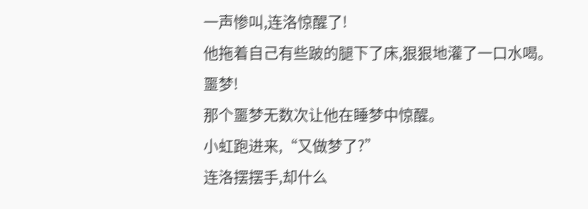一声惨叫,连洛惊醒了!
他拖着自己有些跛的腿下了床,狠狠地灌了一口水喝。
噩梦!
那个噩梦无数次让他在睡梦中惊醒。
小虹跑进来,“又做梦了?”
连洛摆摆手,却什么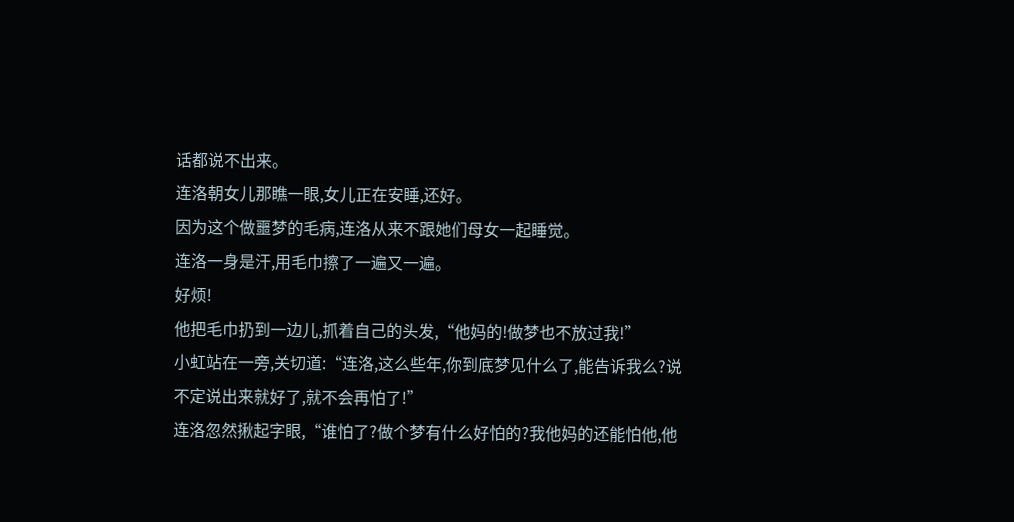话都说不出来。
连洛朝女儿那瞧一眼,女儿正在安睡,还好。
因为这个做噩梦的毛病,连洛从来不跟她们母女一起睡觉。
连洛一身是汗,用毛巾擦了一遍又一遍。
好烦!
他把毛巾扔到一边儿,抓着自己的头发,“他妈的!做梦也不放过我!”
小虹站在一旁,关切道:“连洛,这么些年,你到底梦见什么了,能告诉我么?说不定说出来就好了,就不会再怕了!”
连洛忽然揪起字眼,“谁怕了?做个梦有什么好怕的?我他妈的还能怕他,他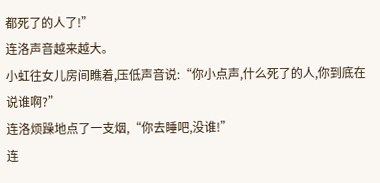都死了的人了!”
连洛声音越来越大。
小虹往女儿房间瞧着,压低声音说:“你小点声,什么死了的人,你到底在说谁啊?”
连洛烦躁地点了一支烟,“你去睡吧,没谁!”
连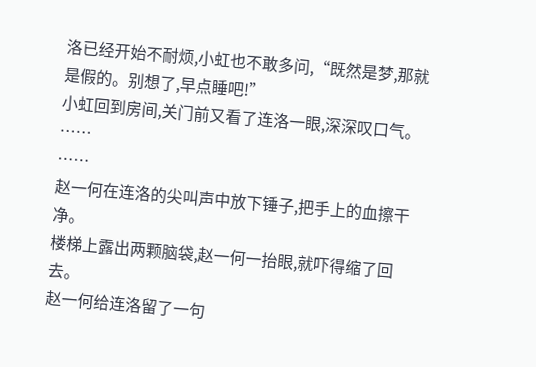洛已经开始不耐烦,小虹也不敢多问,“既然是梦,那就是假的。别想了,早点睡吧!”
小虹回到房间,关门前又看了连洛一眼,深深叹口气。
……
……
赵一何在连洛的尖叫声中放下锤子,把手上的血擦干净。
楼梯上露出两颗脑袋,赵一何一抬眼,就吓得缩了回去。
赵一何给连洛留了一句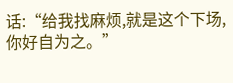话:“给我找麻烦,就是这个下场,你好自为之。”